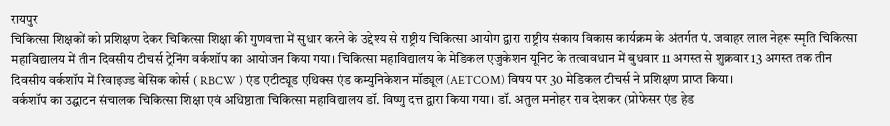रायपुर
चिकित्सा शिक्षकों को प्रशिक्षण देकर चिकित्सा शिक्षा की गुणवत्ता में सुधार करने के उद्देश्य से राष्ट्रीय चिकित्सा आयोग द्वारा राष्ट्रीय संकाय विकास कार्यक्रम के अंतर्गत पं. जवाहर लाल नेहरू स्मृति चिकित्सा महाविद्यालय में तीन दिवसीय टीचर्स ट्रेनिंग वर्कशॉप का आयोजन किया गया। चिकित्सा महाविद्यालय के मेडिकल एजुकेशन यूनिट के तत्वावधान में बुधवार 11 अगस्त से शुक्रवार 13 अगस्त तक तीन दिवसीय वर्कशॉप में रिवाइज्ड बेसिक कोर्स ( RBCW ) एंड एटीट्यूड एथिक्स एंड कम्युनिकेशन मॉड्यूल (AETCOM) विषय पर 30 मेडिकल टीचर्स ने प्रशिक्षण प्राप्त किया।
वर्कशॉप का उद्घाटन संचालक चिकित्सा शिक्षा एवं अधिष्ठाता चिकित्सा महाविद्यालय डॉ. विष्णु दत्त द्वारा किया गया। डॉ. अतुल मनोहर राव देशकर (प्रोफेसर एंड हेड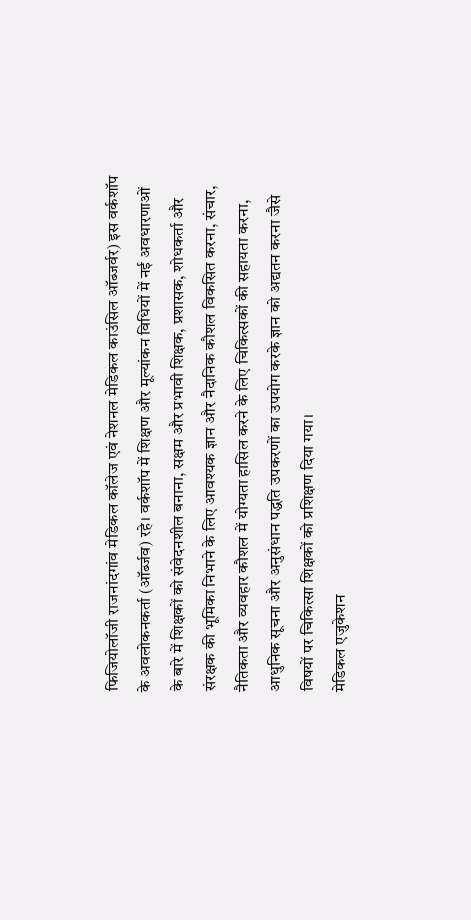फिजियोलॉजी राजनांदगांव मेडिकल कॉलेज एवं नेशनल मेडिकल काउंसिल ऑब्जर्वर) इस वर्कशॉप के अवलोकनकर्ता (ऑर्ब्जव) रहे। वर्कशॉप में शिक्षण और मूल्यांकन विधियों में नई अवधारणाओं के बारे में शिक्षकों को संवेदनशील बनाना, सक्षम और प्रभावी शिक्षक, प्रशासक, शोधकर्ता और संरक्षक की भूमिका निभाने के लिए आवश्यक ज्ञान और नैदानिक कौशल विकसित करना, संचार, नैतिकता और व्यवहार कौशल में योग्यता हासिल करने के लिए चिकित्सकों की सहायता करना, आधुनिक सूचना और अनुसंधान पद्धति उपकरणों का उपयोग करके ज्ञान को अद्यतन करना जैसे विषयों पर चिकित्सा शिक्षकों को प्रशिक्षण दिया गया।
मेडिकल एजुकेशन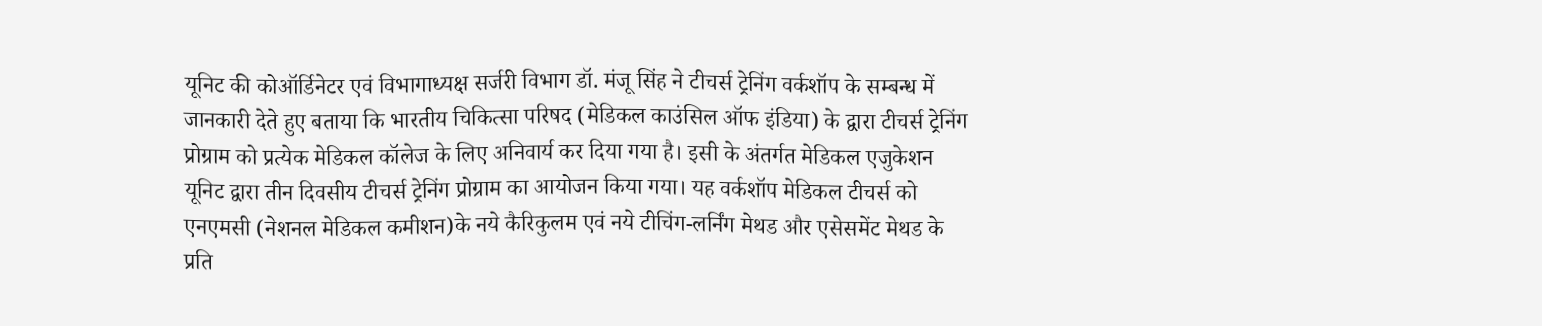यूनिट की कोऑर्डिनेटर एवं विभागाध्यक्ष सर्जरी विभाग डॉ. मंजू सिंह ने टीचर्स ट्रेनिंग वर्कशॉप के सम्बन्ध में जानकारी देते हुए बताया कि भारतीय चिकित्सा परिषद (मेडिकल काउंसिल ऑफ इंडिया) के द्वारा टीचर्स ट्रेनिंग प्रोग्राम को प्रत्येक मेडिकल कॉलेज के लिए अनिवार्य कर दिया गया है। इसी के अंतर्गत मेडिकल एजुकेशन यूनिट द्वारा तीन दिवसीय टीचर्स ट्रेनिंग प्रोग्राम का आयोजन किया गया। यह वर्कशॉप मेडिकल टीचर्स को एनएमसी (नेशनल मेडिकल कमीशन)के नये कैरिकुलम एवं नये टीचिंग-लर्निंग मेथड और एसेसमेंट मेथड के प्रति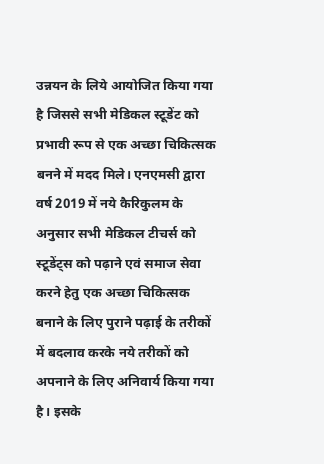उन्नयन के लिये आयोजित किया गया है जिससे सभी मेडिकल स्टूडेंट को प्रभावी रूप से एक अच्छा चिकित्सक बनने में मदद मिले। एनएमसी द्वारा वर्ष 2019 में नये कैरिकुलम के अनुसार सभी मेडिकल टीचर्स को स्टूडेंट्स को पढ़ाने एवं समाज सेवा करने हेतु एक अच्छा चिकित्सक बनाने के लिए पुराने पढ़ाई के तरीकों में बदलाव करके नये तरीकों को अपनाने के लिए अनिवार्य किया गया है। इसके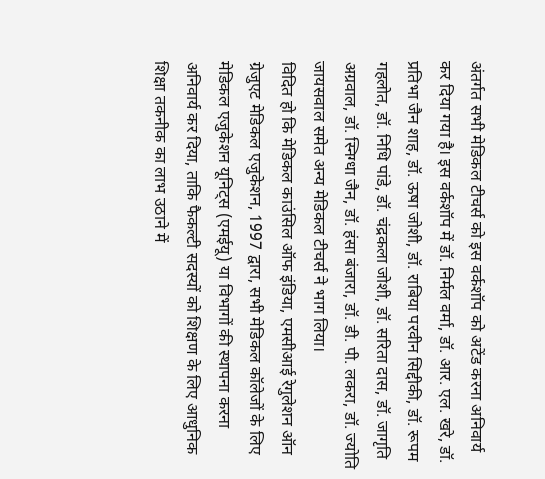अंतर्गत सभी मेडिकल टीचर्स को इस वर्कशॉप को अटेंड करना अनिवार्य कर दिया गया है। इस वर्कशॉप में डॉ. निर्मल वर्मा, डॉ. आर. एल. खरे, डॉ. प्रतिभा जैन शाह, डॉ. ऊषा जोशी, डॉ. राबिया परवीन सिद्दीकी, डॉ. रूपम गहलोत, डॉ. निधि पांडे, डॉ. चंद्रकला जोशी, डॉ. सरिता दास, डॉ. जागृति अग्रवाल, डॉ. स्निग्धा जैन, डॉ. हंसा बंजारा, डॉ. डी. पी. लकरा, डॉ. ज्योति जायसवाल समेत अन्य मेडिकल टीचर्स ने भाग लिया।
विदित हो कि मेडिकल काउंसिल ऑफ इंडिया, एमसीआई रेगुलेशन ऑन ग्रेजुएट मेडिकल एजुकेशन, 1997 द्वारा, सभी मेडिकल कॉलेजों के लिए मेडिकल एजुकेशन यूनिट्स (एमईयू) या विभागों की स्थापना करना अनिवार्य कर दिया, ताकि फैकल्टी सदस्यों को शिक्षण के लिए आधुनिक शिक्षा तकनीक का लाभ उठाने में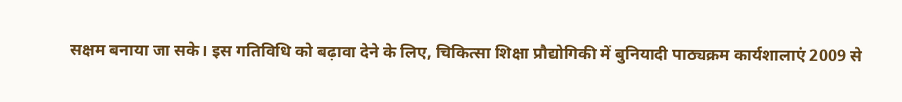सक्षम बनाया जा सके। इस गतिविधि को बढ़ावा देने के लिए, चिकित्सा शिक्षा प्रौद्योगिकी में बुनियादी पाठ्यक्रम कार्यशालाएं 2009 से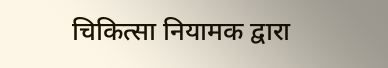चिकित्सा नियामक द्वारा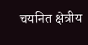चयनित क्षेत्रीय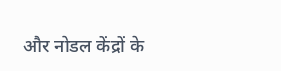और नोडल केंद्रों के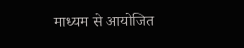माध्यम से आयोजित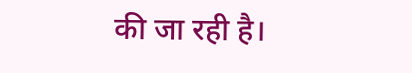की जा रही है।